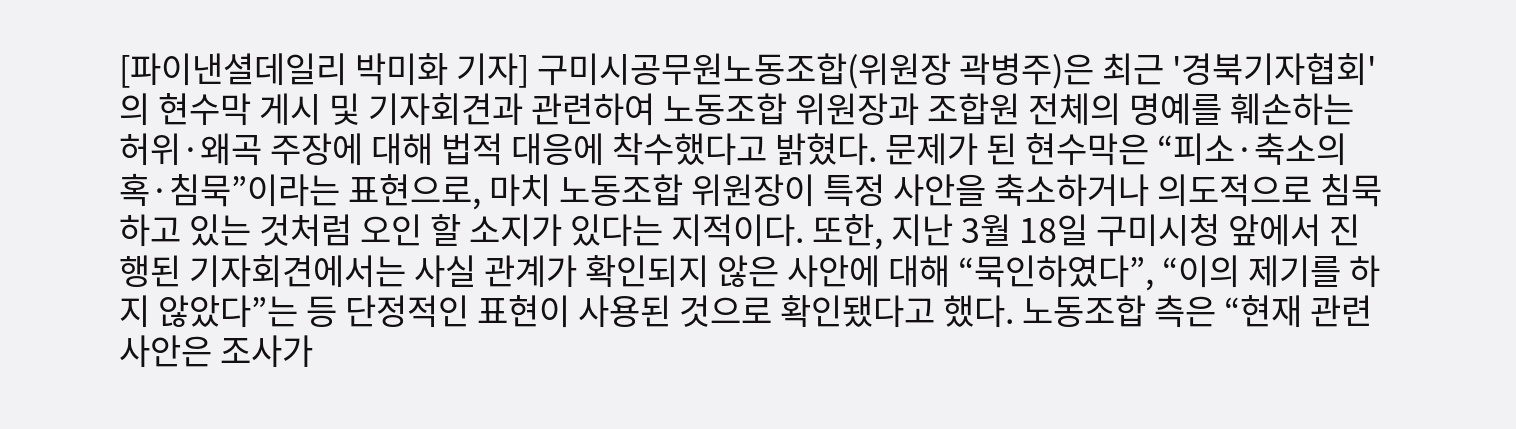[파이낸셜데일리 박미화 기자] 구미시공무원노동조합(위원장 곽병주)은 최근 '경북기자협회'의 현수막 게시 및 기자회견과 관련하여 노동조합 위원장과 조합원 전체의 명예를 훼손하는 허위·왜곡 주장에 대해 법적 대응에 착수했다고 밝혔다. 문제가 된 현수막은 “피소·축소의혹·침묵”이라는 표현으로, 마치 노동조합 위원장이 특정 사안을 축소하거나 의도적으로 침묵하고 있는 것처럼 오인 할 소지가 있다는 지적이다. 또한, 지난 3월 18일 구미시청 앞에서 진행된 기자회견에서는 사실 관계가 확인되지 않은 사안에 대해 “묵인하였다”, “이의 제기를 하지 않았다”는 등 단정적인 표현이 사용된 것으로 확인됐다고 했다. 노동조합 측은 “현재 관련 사안은 조사가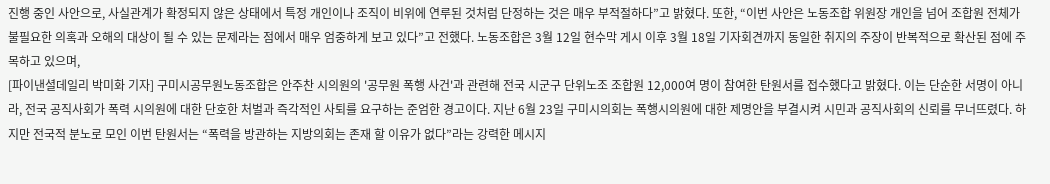진행 중인 사안으로, 사실관계가 확정되지 않은 상태에서 특정 개인이나 조직이 비위에 연루된 것처럼 단정하는 것은 매우 부적절하다”고 밝혔다. 또한, “이번 사안은 노동조합 위원장 개인을 넘어 조합원 전체가 불필요한 의혹과 오해의 대상이 될 수 있는 문제라는 점에서 매우 엄중하게 보고 있다”고 전했다. 노동조합은 3월 12일 현수막 게시 이후 3월 18일 기자회견까지 동일한 취지의 주장이 반복적으로 확산된 점에 주목하고 있으며,
[파이낸셜데일리 박미화 기자] 구미시공무원노동조합은 안주찬 시의원의 '공무원 폭행 사건'과 관련해 전국 시군구 단위노조 조합원 12,000여 명이 참여한 탄원서를 접수했다고 밝혔다. 이는 단순한 서명이 아니라, 전국 공직사회가 폭력 시의원에 대한 단호한 처벌과 즉각적인 사퇴를 요구하는 준엄한 경고이다. 지난 6월 23일 구미시의회는 폭행시의원에 대한 제명안을 부결시켜 시민과 공직사회의 신뢰를 무너뜨렸다. 하지만 전국적 분노로 모인 이번 탄원서는 “폭력을 방관하는 지방의회는 존재 할 이유가 없다”라는 강력한 메시지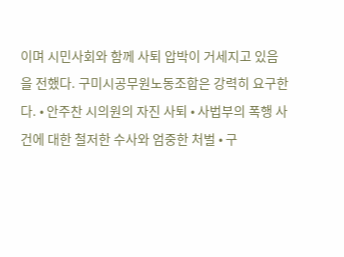이며 시민사회와 함께 사퇴 압박이 거세지고 있음을 전했다. 구미시공무원노동조합은 강력히 요구한다. • 안주찬 시의원의 자진 사퇴 • 사법부의 폭행 사건에 대한 철저한 수사와 엄중한 처벌 • 구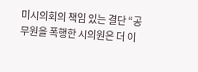미시의회의 책임 있는 결단 “공무원을 폭행한 시의원은 더 이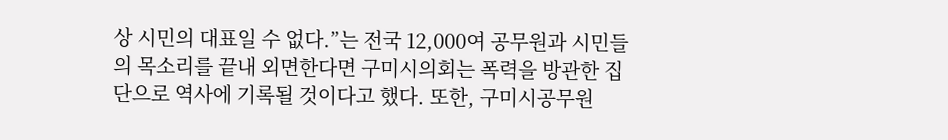상 시민의 대표일 수 없다.”는 전국 12,000여 공무원과 시민들의 목소리를 끝내 외면한다면 구미시의회는 폭력을 방관한 집단으로 역사에 기록될 것이다고 했다. 또한, 구미시공무원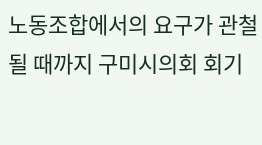노동조합에서의 요구가 관철 될 때까지 구미시의회 회기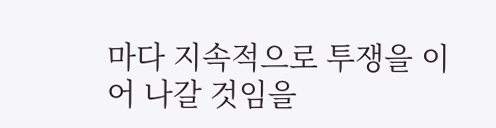마다 지속적으로 투쟁을 이어 나갈 것임을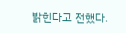밝힌다고 전했다.